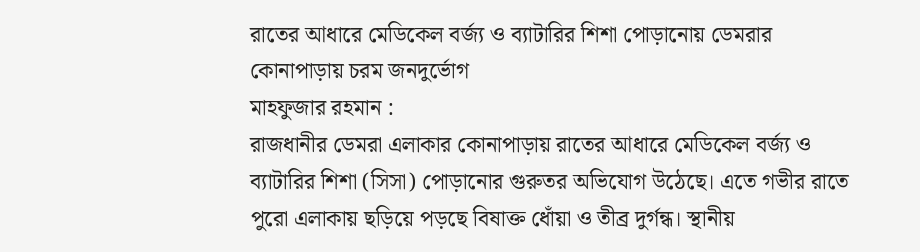রাতের আধারে মেডিকেল বর্জ্য ও ব্যাটারির শিশা পোড়ানোয় ডেমরার কোনাপাড়ায় চরম জনদুর্ভোগ
মাহফুজার রহমান :
রাজধানীর ডেমরা এলাকার কোনাপাড়ায় রাতের আধারে মেডিকেল বর্জ্য ও ব্যাটারির শিশা (সিসা) পোড়ানোর গুরুতর অভিযোগ উঠেছে। এতে গভীর রাতে পুরো এলাকায় ছড়িয়ে পড়ছে বিষাক্ত ধোঁয়া ও তীব্র দুর্গন্ধ। স্থানীয়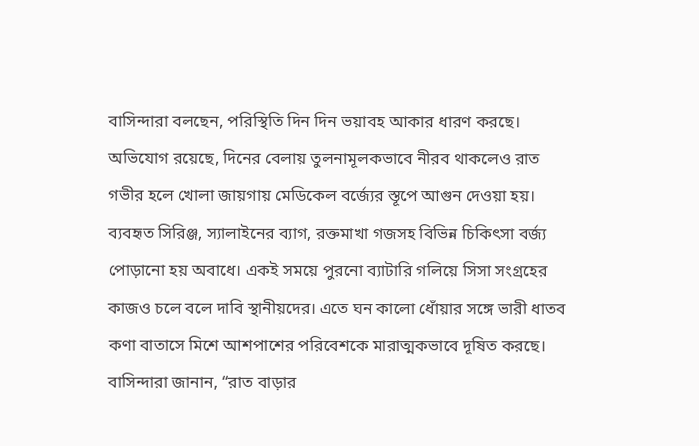বাসিন্দারা বলছেন, পরিস্থিতি দিন দিন ভয়াবহ আকার ধারণ করছে।
অভিযোগ রয়েছে, দিনের বেলায় তুলনামূলকভাবে নীরব থাকলেও রাত গভীর হলে খোলা জায়গায় মেডিকেল বর্জ্যের স্তূপে আগুন দেওয়া হয়। ব্যবহৃত সিরিঞ্জ, স্যালাইনের ব্যাগ, রক্তমাখা গজসহ বিভিন্ন চিকিৎসা বর্জ্য পোড়ানো হয় অবাধে। একই সময়ে পুরনো ব্যাটারি গলিয়ে সিসা সংগ্রহের কাজও চলে বলে দাবি স্থানীয়দের। এতে ঘন কালো ধোঁয়ার সঙ্গে ভারী ধাতব কণা বাতাসে মিশে আশপাশের পরিবেশকে মারাত্মকভাবে দূষিত করছে।
বাসিন্দারা জানান, “রাত বাড়ার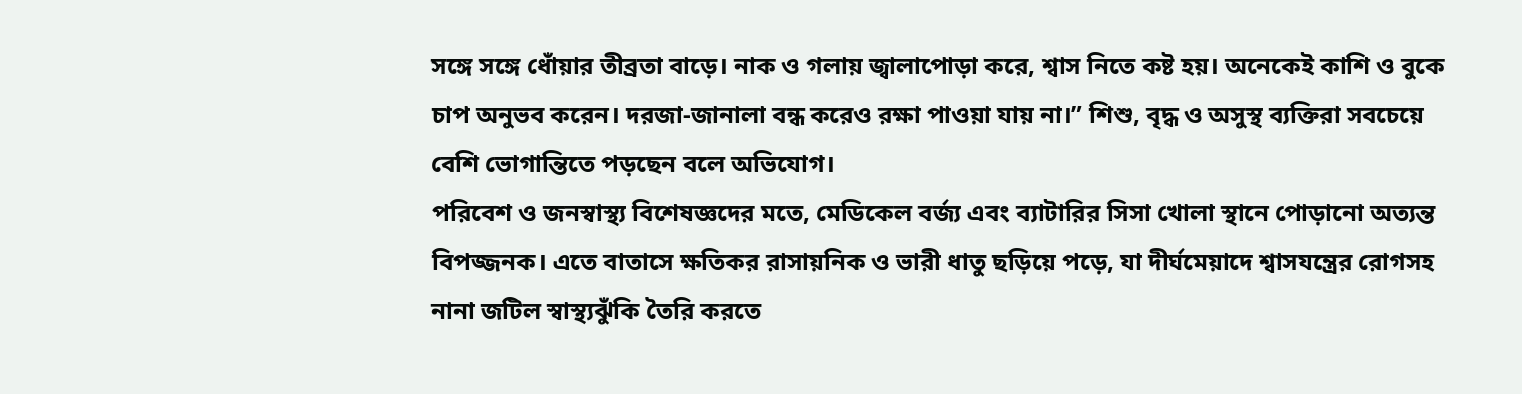সঙ্গে সঙ্গে ধোঁয়ার তীব্রতা বাড়ে। নাক ও গলায় জ্বালাপোড়া করে, শ্বাস নিতে কষ্ট হয়। অনেকেই কাশি ও বুকে চাপ অনুভব করেন। দরজা-জানালা বন্ধ করেও রক্ষা পাওয়া যায় না।” শিশু, বৃদ্ধ ও অসুস্থ ব্যক্তিরা সবচেয়ে বেশি ভোগান্তিতে পড়ছেন বলে অভিযোগ।
পরিবেশ ও জনস্বাস্থ্য বিশেষজ্ঞদের মতে, মেডিকেল বর্জ্য এবং ব্যাটারির সিসা খোলা স্থানে পোড়ানো অত্যন্ত বিপজ্জনক। এতে বাতাসে ক্ষতিকর রাসায়নিক ও ভারী ধাতু ছড়িয়ে পড়ে, যা দীর্ঘমেয়াদে শ্বাসযন্ত্রের রোগসহ নানা জটিল স্বাস্থ্যঝুঁকি তৈরি করতে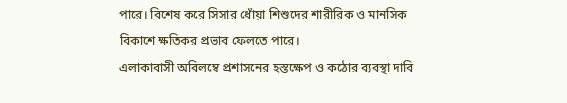পারে। বিশেষ করে সিসার ধোঁয়া শিশুদের শারীরিক ও মানসিক বিকাশে ক্ষতিকর প্রভাব ফেলতে পারে।
এলাকাবাসী অবিলম্বে প্রশাসনের হস্তক্ষেপ ও কঠোর ব্যবস্থা দাবি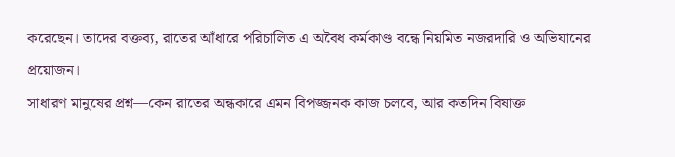করেছেন। তাদের বক্তব্য, রাতের আঁধারে পরিচালিত এ অবৈধ কর্মকাণ্ড বন্ধে নিয়মিত নজরদারি ও অভিযানের প্রয়োজন।
সাধারণ মানুষের প্রশ্ন—কেন রাতের অন্ধকারে এমন বিপজ্জনক কাজ চলবে, আর কতদিন বিষাক্ত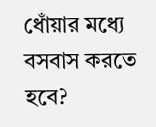ধোঁয়ার মধ্যে বসবাস করতে হবে?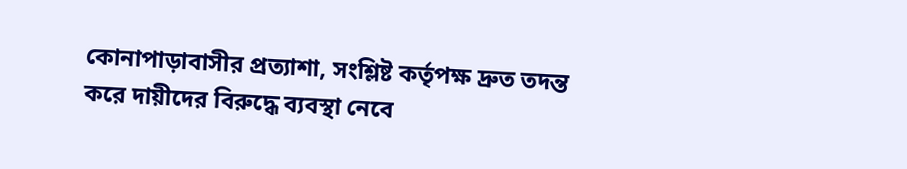কোনাপাড়াবাসীর প্রত্যাশা, সংশ্লিষ্ট কর্তৃপক্ষ দ্রুত তদন্ত করে দায়ীদের বিরুদ্ধে ব্যবস্থা নেবে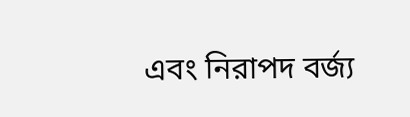এবং নিরাপদ বর্জ্য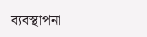ব্যবস্থাপনা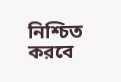নিশ্চিত করবে